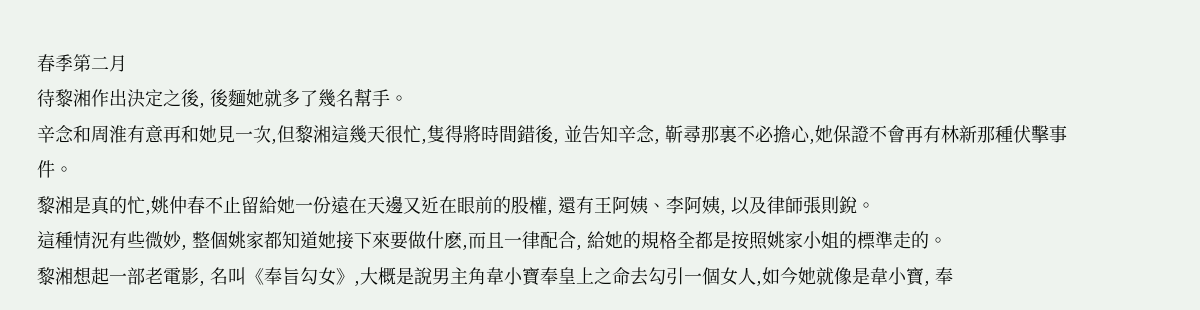春季第二月
待黎湘作出決定之後, 後麵她就多了幾名幫手。
辛念和周淮有意再和她見一次,但黎湘這幾天很忙,隻得將時間錯後, 並告知辛念, 靳尋那裏不必擔心,她保證不會再有林新那種伏擊事件。
黎湘是真的忙,姚仲春不止留給她一份遠在天邊又近在眼前的股權, 還有王阿姨、李阿姨, 以及律師張則銳。
這種情況有些微妙, 整個姚家都知道她接下來要做什麽,而且一律配合, 給她的規格全都是按照姚家小姐的標準走的。
黎湘想起一部老電影, 名叫《奉旨勾女》,大概是說男主角韋小寶奉皇上之命去勾引一個女人,如今她就像是韋小寶, 奉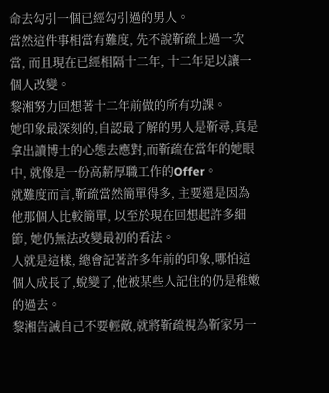命去勾引一個已經勾引過的男人。
當然這件事相當有難度, 先不說靳疏上過一次當, 而且現在已經相隔十二年, 十二年足以讓一個人改變。
黎湘努力回想著十二年前做的所有功課。
她印象最深刻的,自認最了解的男人是靳尋,真是拿出讀博士的心態去應對,而靳疏在當年的她眼中, 就像是一份高薪厚職工作的Offer。
就難度而言,靳疏當然簡單得多, 主要還是因為他那個人比較簡單, 以至於現在回想起許多細節, 她仍無法改變最初的看法。
人就是這樣, 總會記著許多年前的印象,哪怕這個人成長了,蛻變了,他被某些人記住的仍是稚嫩的過去。
黎湘告誡自己不要輕敵,就將靳疏視為靳家另一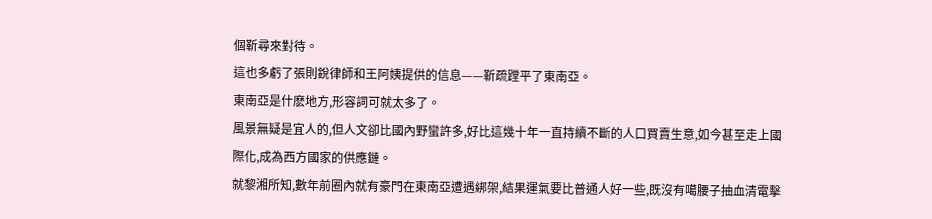個靳尋來對待。
這也多虧了張則銳律師和王阿姨提供的信息——靳疏蹚平了東南亞。
東南亞是什麽地方,形容詞可就太多了。
風景無疑是宜人的,但人文卻比國內野蠻許多,好比這幾十年一直持續不斷的人口買賣生意,如今甚至走上國際化,成為西方國家的供應鏈。
就黎湘所知,數年前圈內就有豪門在東南亞遭遇綁架,結果運氣要比普通人好一些,既沒有噶腰子抽血清電擊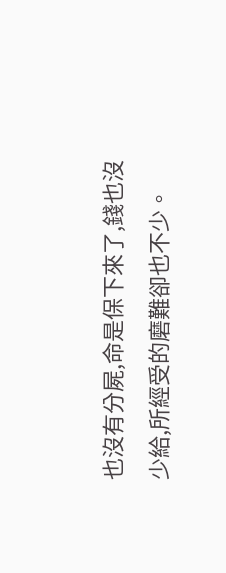也沒有分屍,命是保下來了,錢也沒少給,所經受的磨難卻也不少。